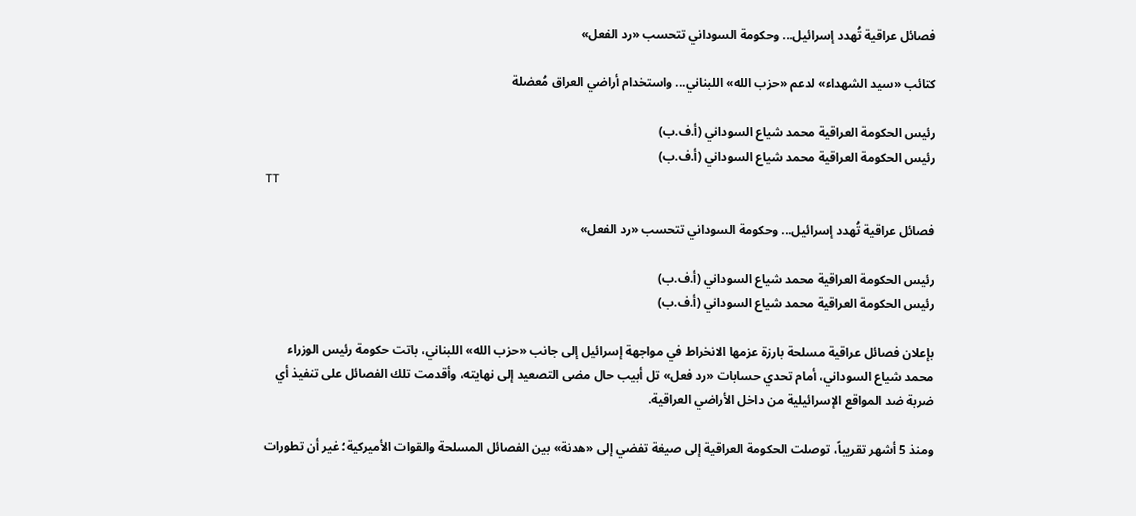فصائل عراقية تُهدد إسرائيل... وحكومة السوداني تتحسب «رد الفعل»

كتائب «سيد الشهداء» لدعم «حزب الله» اللبناني... واستخدام أراضي العراق مُعضلة

رئيس الحكومة العراقية محمد شياع السوداني (أ.ف.ب)
رئيس الحكومة العراقية محمد شياع السوداني (أ.ف.ب)
TT

فصائل عراقية تُهدد إسرائيل... وحكومة السوداني تتحسب «رد الفعل»

رئيس الحكومة العراقية محمد شياع السوداني (أ.ف.ب)
رئيس الحكومة العراقية محمد شياع السوداني (أ.ف.ب)

بإعلان فصائل عراقية مسلحة بارزة عزمها الانخراط في مواجهة إسرائيل إلى جانب «حزب الله» اللبناني، باتت حكومة رئيس الوزراء محمد شياع السوداني، أمام تحدي حسابات «رد فعل» تل أبيب حال مضى التصعيد إلى نهايته، وأقدمت تلك الفصائل على تنفيذ أي ضربة ضد المواقع الإسرائيلية من داخل الأراضي العراقية.

ومنذ 5 أشهر تقريباً، توصلت الحكومة العراقية إلى صيغة تفضي إلى «هدنة» بين الفصائل المسلحة والقوات الأميركية؛ غير أن تطورات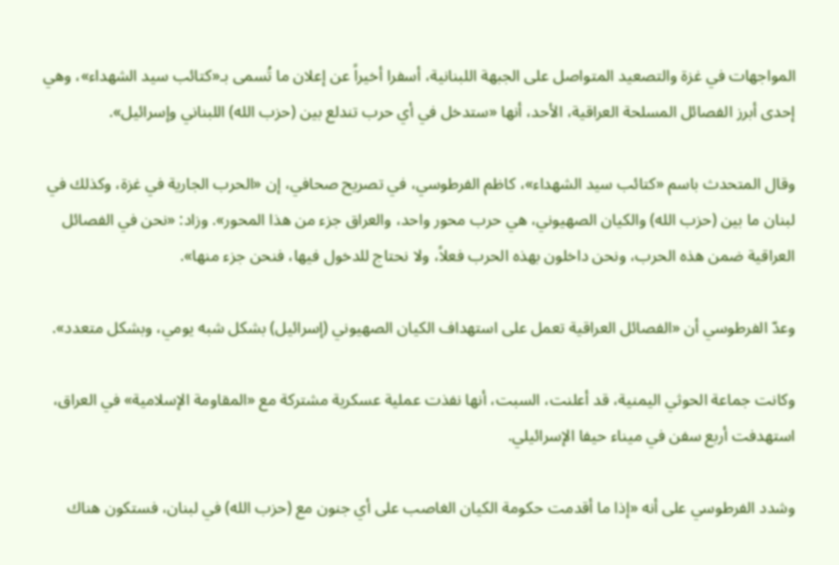المواجهات في غزة والتصعيد المتواصل على الجبهة اللبنانية، أسفرا أخيراً عن إعلان ما تُسمى بـ«كتائب سيد الشهداء»، وهي إحدى أبرز الفصائل المسلحة العراقية، الأحد، أنها «ستدخل في أي حرب تندلع بين (حزب الله) اللبناني وإسرائيل».

وقال المتحدث باسم «كتائب سيد الشهداء»، كاظم الفرطوسي، في تصريح صحافي، إن «الحرب الجارية في غزة، وكذلك في لبنان ما بين (حزب الله) والكيان الصهيوني، هي حرب محور واحد، والعراق جزء من هذا المحور». وزاد: «نحن في الفصائل العراقية ضمن هذه الحرب، ونحن داخلون بهذه الحرب فعلاً، ولا نحتاج للدخول فيها، فنحن جزء منها».

وعدّ الفرطوسي أن «الفصائل العراقية تعمل على استهداف الكيان الصهيوني (إسرائيل) بشكل شبه يومي، وبشكل متعدد».

وكانت جماعة الحوثي اليمنية، قد أعلنت، السبت، أنها نفذت عملية عسكرية مشتركة مع «المقاومة الإسلامية» في العراق، استهدفت أربع سفن في ميناء حيفا الإسرائيلي.

وشدد الفرطوسي على أنه «إذا ما أقدمت حكومة الكيان الغاصب على أي جنون مع (حزب الله) في لبنان، فستكون هناك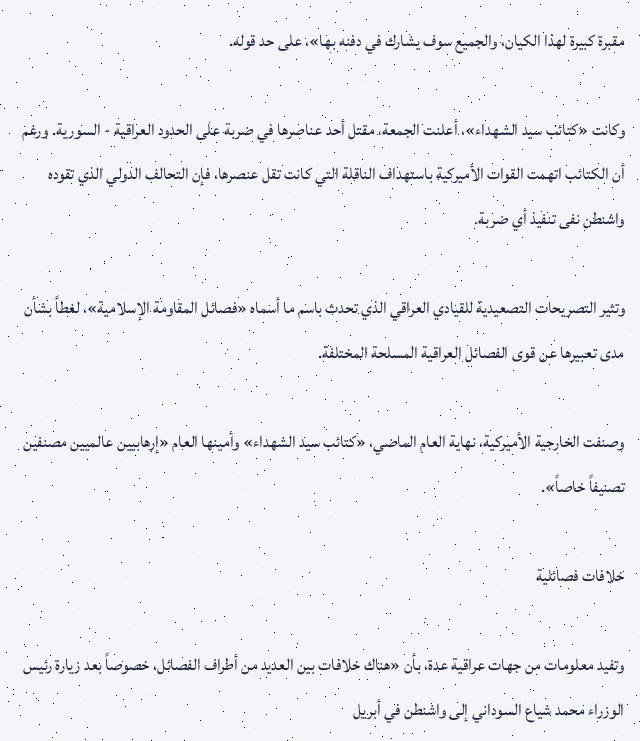مقبرة كبيرة لهذا الكيان، والجميع سوف يشارك في دفنه بها»، على حد قوله.

وكانت «كتائب سيد الشهداء»، أعلنت الجمعة، مقتل أحد عناصرها في ضربة على الحدود العراقية - السورية. ورغم أن الكتائب اتهمت القوات الأميركية باستهداف الناقلة التي كانت تقل عنصرها، فإن التحالف الدولي الذي تقوده واشنطن نفى تنفيذ أي ضربة.

وتثير التصريحات التصعيدية للقيادي العراقي الذي تحدث باسم ما أسماه «فصائل المقاومة الإسلامية»، لغطاً بشأن مدى تعبيرها عن قوى الفصائل العراقية المسلحة المختلفة.

وصنفت الخارجية الأميركية، نهاية العام الماضي، «كتائب سيد الشهداء» وأمينها العام «إرهابيين عالميين مصنفين تصنيفاً خاصاً».

خلافات فصائلية

وتفيد معلومات من جهات عراقية عدة، بأن «هناك خلافات بين العديد من أطراف الفصائل، خصوصاً بعد زيارة رئيس الوزراء محمد شياع السوداني إلى واشنطن في أبريل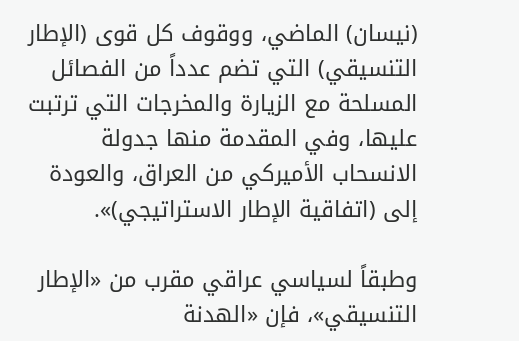(نيسان) الماضي، ووقوف كل قوى (الإطار التنسيقي) التي تضم عدداً من الفصائل المسلحة مع الزيارة والمخرجات التي ترتبت عليها، وفي المقدمة منها جدولة الانسحاب الأميركي من العراق، والعودة إلى (اتفاقية الإطار الاستراتيجي)».

وطبقاً لسياسي عراقي مقرب من «الإطار التنسيقي»، فإن «الهدنة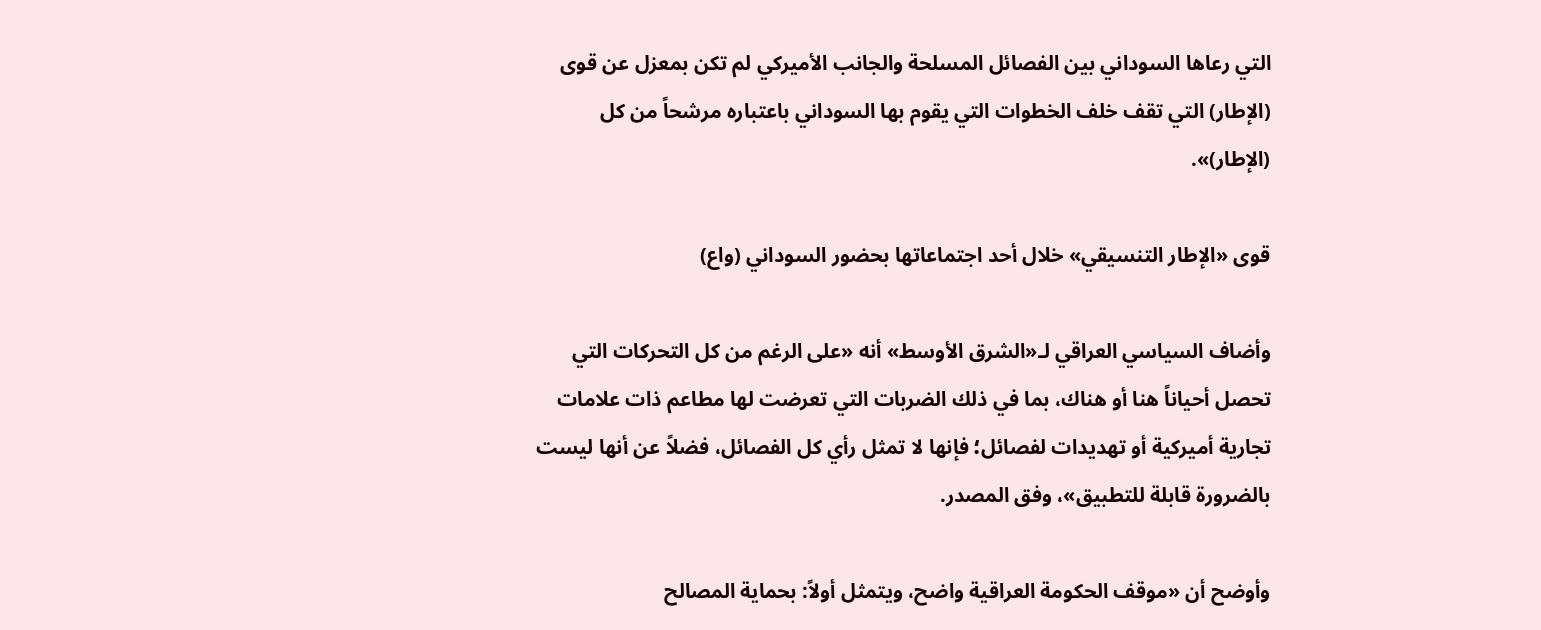التي رعاها السوداني بين الفصائل المسلحة والجانب الأميركي لم تكن بمعزل عن قوى (الإطار) التي تقف خلف الخطوات التي يقوم بها السوداني باعتباره مرشحاً من كل (الإطار)».

قوى «الإطار التنسيقي» خلال أحد اجتماعاتها بحضور السوداني (واع)

وأضاف السياسي العراقي لـ«الشرق الأوسط» أنه «على الرغم من كل التحركات التي تحصل أحياناً هنا أو هناك، بما في ذلك الضربات التي تعرضت لها مطاعم ذات علامات تجارية أميركية أو تهديدات لفصائل؛ فإنها لا تمثل رأي كل الفصائل، فضلاً عن أنها ليست بالضرورة قابلة للتطبيق»، وفق المصدر.

وأوضح أن «موقف الحكومة العراقية واضح، ويتمثل أولاً: بحماية المصالح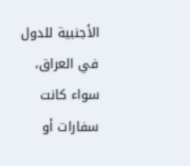الأجنبية للدول في العراق، سواء كانت سفارات أو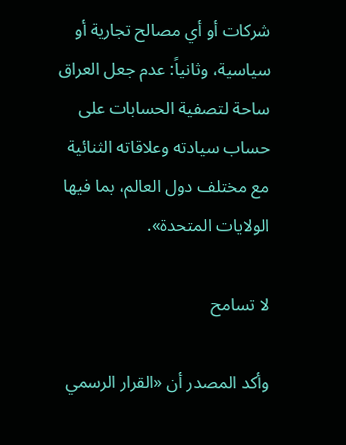شركات أو أي مصالح تجارية أو سياسية، وثانياً: عدم جعل العراق ساحة لتصفية الحسابات على حساب سيادته وعلاقاته الثنائية مع مختلف دول العالم، بما فيها الولايات المتحدة».

لا تسامح

وأكد المصدر أن «القرار الرسمي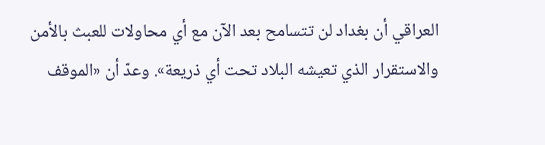العراقي أن بغداد لن تتسامح بعد الآن مع أي محاولات للعبث بالأمن والاستقرار الذي تعيشه البلاد تحت أي ذريعة». وعدّ أن «الموقف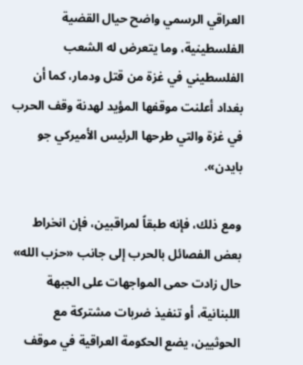العراقي الرسمي واضح حيال القضية الفلسطينية، وما يتعرض له الشعب الفلسطيني في غزة من قتل ودمار، كما أن بغداد أعلنت موقفها المؤيد لهدنة وقف الحرب في غزة والتي طرحها الرئيس الأميركي جو بايدن».

ومع ذلك، فإنه طبقاً لمراقبين، فإن انخراط بعض الفصائل بالحرب إلى جانب «حزب الله» حال زادت حمى المواجهات على الجبهة اللبنانية، أو تنفيذ ضربات مشتركة مع الحوثيين، يضع الحكومة العراقية في موقف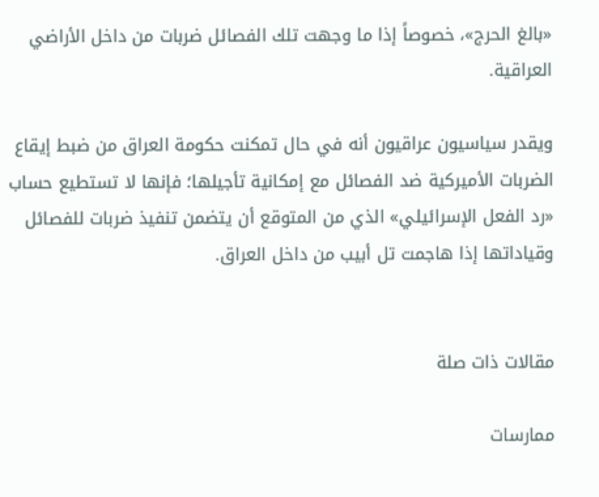«بالغ الحرج»، خصوصاً إذا ما وجهت تلك الفصائل ضربات من داخل الأراضي العراقية.

ويقدر سياسيون عراقيون أنه في حال تمكنت حكومة العراق من ضبط إيقاع الضربات الأميركية ضد الفصائل مع إمكانية تأجيلها؛ فإنها لا تستطيع حساب «رد الفعل الإسرائيلي» الذي من المتوقع أن يتضمن تنفيذ ضربات للفصائل وقياداتها إذا هاجمت تل أبيب من داخل العراق.


مقالات ذات صلة

ممارسات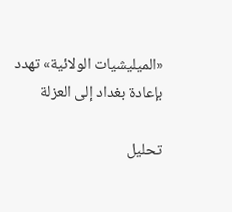«الميليشيات الولائية» تهدد بإعادة بغداد إلى العزلة

تحليل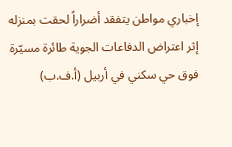إخباري مواطن يتفقد أضراراً لحقت بمنزله إثر اعتراض الدفاعات الجوية طائرة مسيّرة فوق حي سكني في أربيل (أ.ف.ب)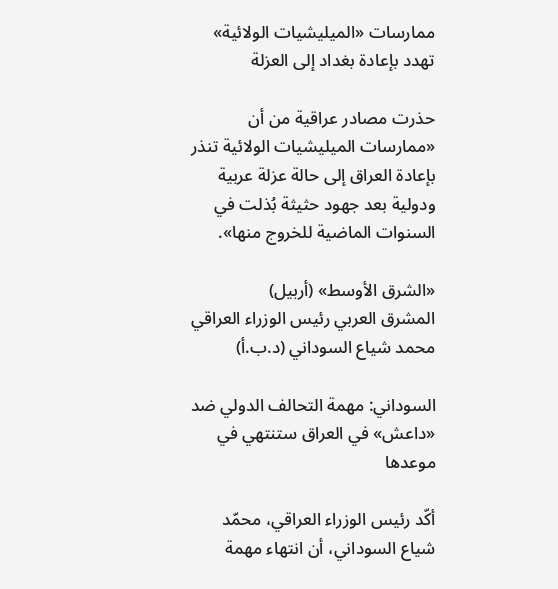ممارسات «الميليشيات الولائية» تهدد بإعادة بغداد إلى العزلة

حذرت مصادر عراقية من أن «ممارسات الميليشيات الولائية تنذر بإعادة العراق إلى حالة عزلة عربية ودولية بعد جهود حثيثة بُذلت في السنوات الماضية للخروج منها».

«الشرق الأوسط» (أربيل)
المشرق العربي رئيس الوزراء العراقي محمد شياع السوداني (د.ب.أ)

السوداني: مهمة التحالف الدولي ضد «داعش» في العراق ستنتهي في موعدها

أكّد رئيس الوزراء العراقي، محمّد شياع السوداني، أن انتهاء مهمة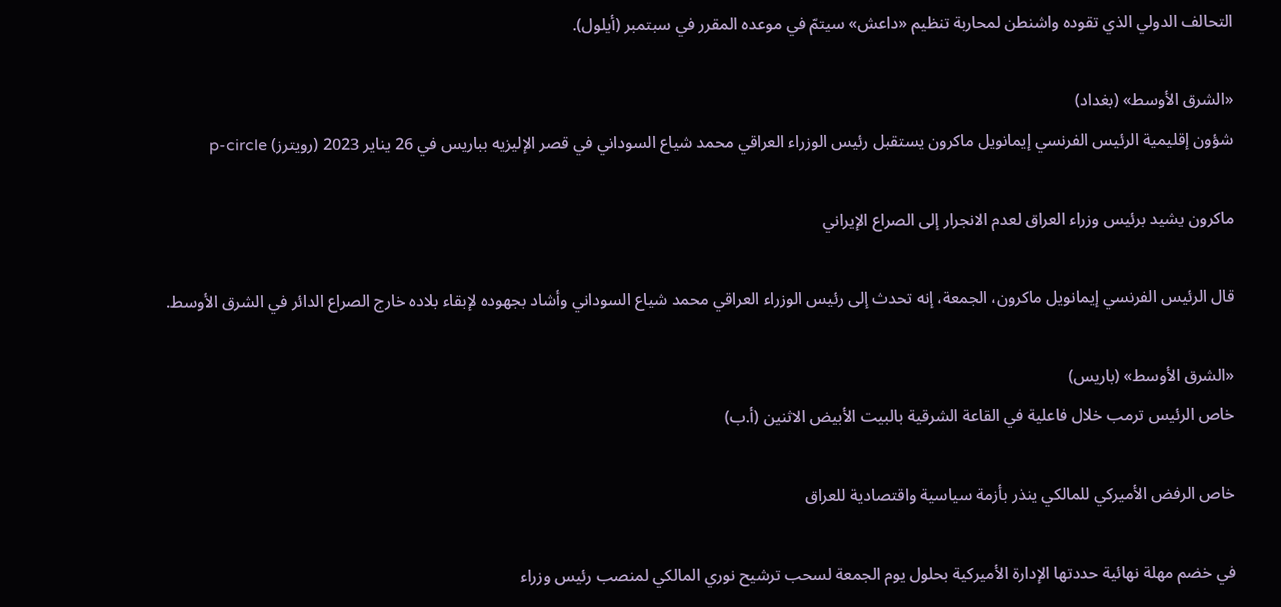التحالف الدولي الذي تقوده واشنطن لمحاربة تنظيم «داعش» سيتمّ في موعده المقرر في سبتمبر (أيلول).

«الشرق الأوسط» (بغداد)
شؤون إقليمية الرئيس الفرنسي إيمانويل ماكرون يستقبل رئيس الوزراء العراقي محمد شياع السوداني في قصر الإليزيه بباريس في 26 يناير 2023 (رويترز) p-circle

ماكرون يشيد برئيس وزراء العراق لعدم الانجرار إلى الصراع الإيراني

قال الرئيس الفرنسي إيمانويل ماكرون، الجمعة، إنه تحدث إلى رئيس الوزراء العراقي محمد شياع السوداني وأشاد بجهوده لإبقاء بلاده خارج الصراع الدائر في الشرق الأوسط.

«الشرق الأوسط» (باريس)
خاص الرئيس ترمب خلال فاعلية في القاعة الشرقية بالبيت الأبيض الاثنين (أ.ب)

خاص الرفض الأميركي للمالكي ينذر بأزمة سياسية واقتصادية للعراق

في خضم مهلة نهائية حددتها الإدارة الأميركية بحلول يوم الجمعة لسحب ترشيح نوري المالكي لمنصب رئيس وزراء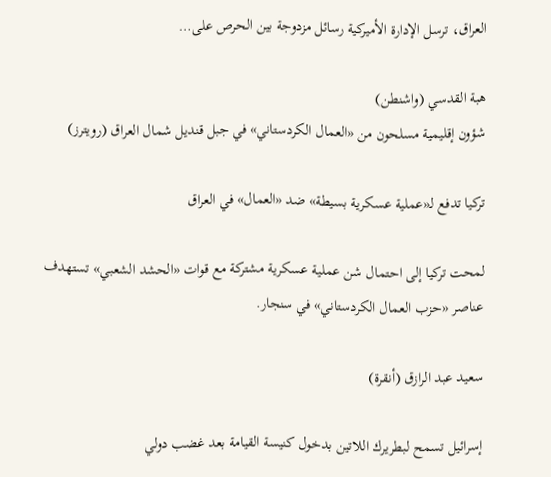العراق، ترسل الإدارة الأميركية رسائل مزدوجة بين الحرص على…

هبة القدسي (واشنطن)
شؤون إقليمية مسلحون من «العمال الكردستاني» في جبل قنديل شمال العراق (رويترز)

تركيا تدفع لـ«عملية عسكرية بسيطة» ضد «العمال» في العراق

لمحت تركيا إلى احتمال شن عملية عسكرية مشتركة مع قوات «الحشد الشعبي» تستهدف عناصر «حزب العمال الكردستاني» في سنجار.

سعيد عبد الرازق (أنقرة)

إسرائيل تسمح لبطريرك اللاتين بدخول كنيسة القيامة بعد غضب دولي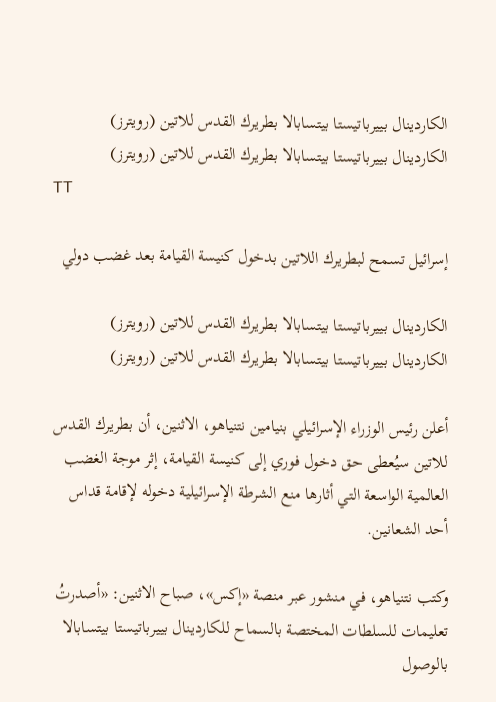الكاردينال بييرباتيستا بيتسابالا بطريرك القدس للاتين (رويترز)
الكاردينال بييرباتيستا بيتسابالا بطريرك القدس للاتين (رويترز)
TT

إسرائيل تسمح لبطريرك اللاتين بدخول كنيسة القيامة بعد غضب دولي

الكاردينال بييرباتيستا بيتسابالا بطريرك القدس للاتين (رويترز)
الكاردينال بييرباتيستا بيتسابالا بطريرك القدس للاتين (رويترز)

أعلن رئيس الوزراء الإسرائيلي بنيامين نتنياهو، الاثنين، أن بطريرك القدس للاتين سيُعطى حق دخول فوري إلى كنيسة القيامة، إثر موجة الغضب العالمية الواسعة التي أثارها منع الشرطة الإسرائيلية دخوله لإقامة قداس أحد الشعانين.

وكتب نتنياهو، في منشور عبر منصة «إكس»، صباح الاثنين: «أصدرتُ تعليمات للسلطات المختصة بالسماح للكاردينال بييرباتيستا بيتسابالا بالوصول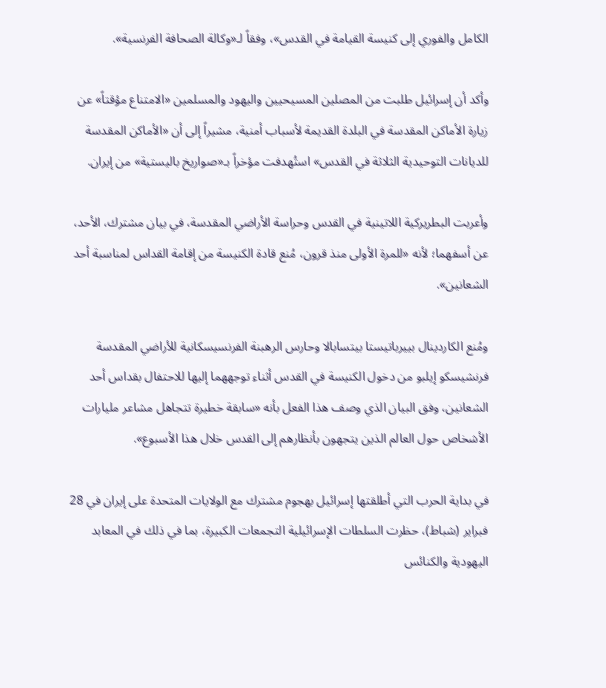الكامل والفوري إلى كنيسة القيامة في القدس»، وفقاً لـ«وكالة الصحافة الفرنسية».

وأكد أن إسرائيل طلبت من المصلين المسيحيين واليهود والمسلمين «الامتناع مؤقتاً» عن زيارة الأماكن المقدسة في البلدة القديمة لأسباب أمنية، مشيراً إلى أن «الأماكن المقدسة للديانات التوحيدية الثلاثة في القدس» استُهدفت مؤخراً بـ«صواريخ باليستية» من إيران.

وأعربت البطريركية اللاتينية في القدس وحراسة الأراضي المقدسة، في بيان مشترك، الأحد، عن أسفهما؛ لأنه «للمرة الأولى منذ قرون، مُنع قادة الكنيسة من إقامة القداس لمناسبة أحد الشعانين».

ومُنع الكاردينال بييرباتيستا بيتسابالا وحارس الرهبنة الفرنسيسكانية للأراضي المقدسة فرنشيسكو إيلبو من دخول الكنيسة في القدس أثناء توجههما إليها للاحتفال بقداس أحد الشعانين، وفق البيان الذي وصف هذا الفعل بأنه «سابقة خطيرة تتجاهل مشاعر مليارات الأشخاص حول العالم الذين يتجهون بأنظارهم إلى القدس خلال هذا الأسبوع».

في بداية الحرب التي أطلقتها إسرائيل بهجوم مشترك مع الولايات المتحدة على إيران في 28 فبراير (شباط)، حظرت السلطات الإسرائيلية التجمعات الكبيرة، بما في ذلك في المعابد اليهودية والكنائس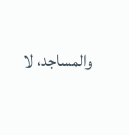والمساجد، لا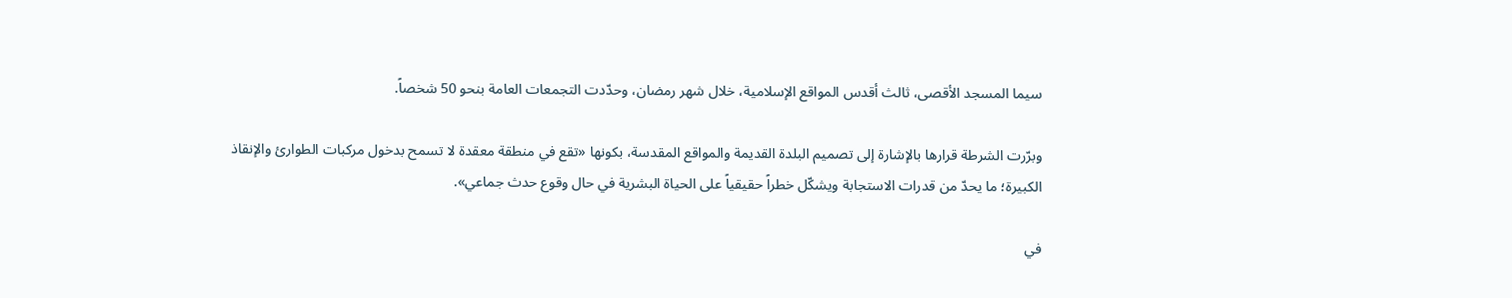سيما المسجد الأقصى، ثالث أقدس المواقع الإسلامية، خلال شهر رمضان، وحدّدت التجمعات العامة بنحو 50 شخصاً.

وبرّرت الشرطة قرارها بالإشارة إلى تصميم البلدة القديمة والمواقع المقدسة، بكونها «تقع في منطقة معقدة لا تسمح بدخول مركبات الطوارئ والإنقاذ الكبيرة؛ ما يحدّ من قدرات الاستجابة ويشكّل خطراً حقيقياً على الحياة البشرية في حال وقوع حدث جماعي».

في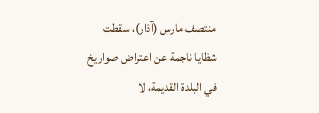منتصف مارس (آذار)، سقطت شظايا ناجمة عن اعتراض صواريخ في البلدة القديمة، لا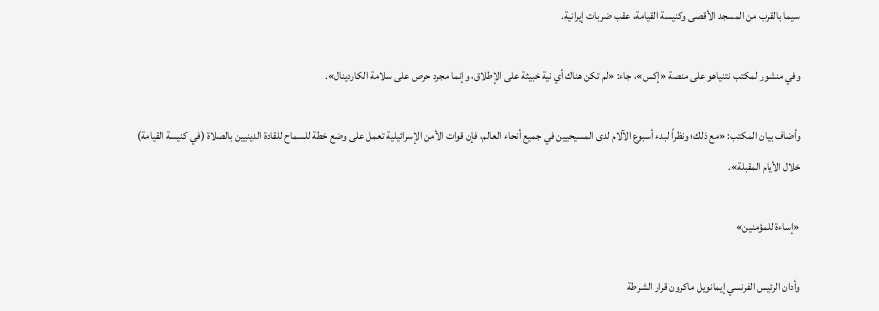سيما بالقرب من المسجد الأقصى وكنيسة القيامة، عقب ضربات إيرانية.

وفي منشور لمكتب نتنياهو على منصة «إكس»، جاء: «لم تكن هناك أي نية خبيثة على الإطلاق، وإنما مجرد حرص على سلامة الكاردينال».

وأضاف بيان المكتب: «مع ذلك؛ ونظراً لبدء أسبوع الآلام لدى المسيحيين في جميع أنحاء العالم، فإن قوات الأمن الإسرائيلية تعمل على وضع خطة للسماح للقادة الدينيين بالصلاة (في كنيسة القيامة) خلال الأيام المقبلة».

«إساءة للمؤمنين»

وأدان الرئيس الفرنسي إيمانويل ماكرون قرار الشرطة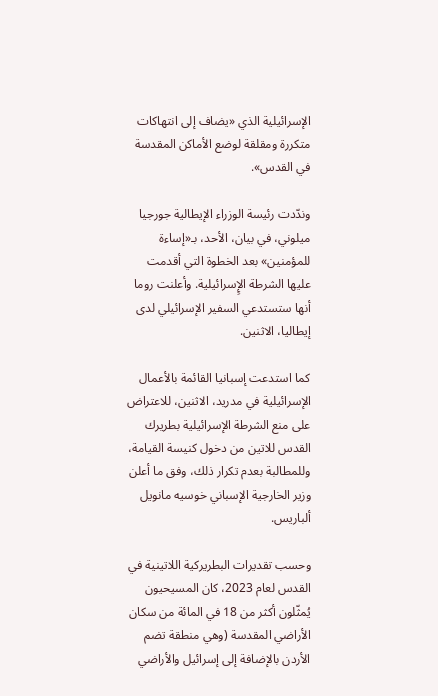الإسرائيلية الذي «يضاف إلى انتهاكات متكررة ومقلقة لوضع الأماكن المقدسة في القدس».

وندّدت رئيسة الوزراء الإيطالية جورجيا ميلوني، في بيان، الأحد، بـ«إساءة للمؤمنين» بعد الخطوة التي أقدمت عليها الشرطة الإٍسرائيلية. وأعلنت روما أنها ستستدعي السفير الإسرائيلي لدى إيطاليا، الاثنين.

كما استدعت إسبانيا القائمة بالأعمال الإسرائيلية في مدريد، الاثنين، للاعتراض على منع الشرطة الإسرائيلية بطريرك القدس للاتين من دخول كنيسة القيامة، وللمطالبة بعدم تكرار ذلك، وفق ما أعلن وزير الخارجية الإسباني خوسيه مانويل ألباريس.

وحسب تقديرات البطريركية اللاتينية في القدس لعام 2023، كان المسيحيون يُمثّلون أكثر من 18 في المائة من سكان الأراضي المقدسة (وهي منطقة تضم الأردن بالإضافة إلى إسرائيل والأراضي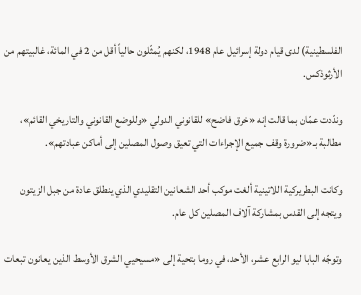الفلسطينية) لدى قيام دولة إسرائيل عام 1948، لكنهم يُمثّلون حالياً أقل من 2 في المائة، غالبيتهم من الأرثوذكس.

وندّدت عمّان بما قالت إنه «خرق فاضح» للقانوني الدولي «وللوضع القانوني والتاريخي القائم»، مطالبة بـ«ضرورة وقف جميع الإجراءات التي تعيق وصول المصلين إلى أماكن عبادتهم».

وكانت البطريركية اللاتينية ألغت موكب أحد الشعانين التقليدي الذي ينطلق عادة من جبل الزيتون ويتجه إلى القدس بمشاركة آلاف المصلين كل عام.

وتوجّه البابا ليو الرابع عشر، الأحد، في روما بتحية إلى «مسيحيي الشرق الأوسط الذين يعانون تبعات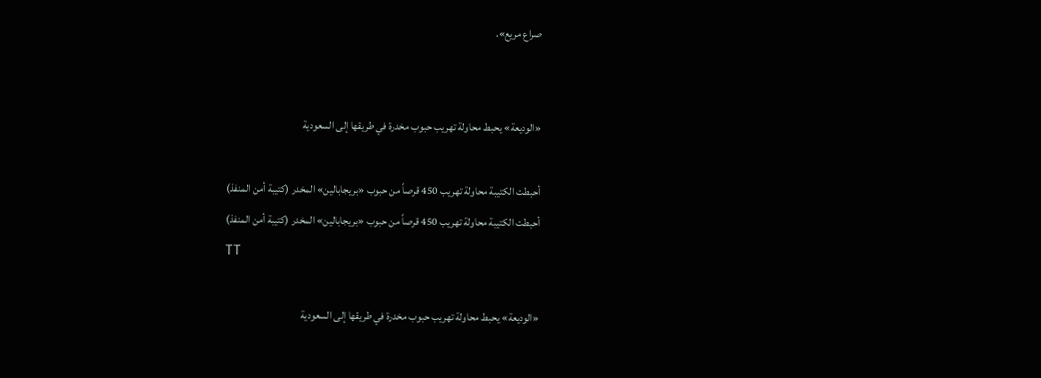صراع مريع».


«الوديعة» يحبط محاولة تهريب حبوب مخدرة في طريقها إلى السعودية

أحبطت الكتيبة محاولة تهريب 450 قرصاً من حبوب «بريجابالين» المخدر (كتيبة أمن المنفذ)
أحبطت الكتيبة محاولة تهريب 450 قرصاً من حبوب «بريجابالين» المخدر (كتيبة أمن المنفذ)
TT

«الوديعة» يحبط محاولة تهريب حبوب مخدرة في طريقها إلى السعودية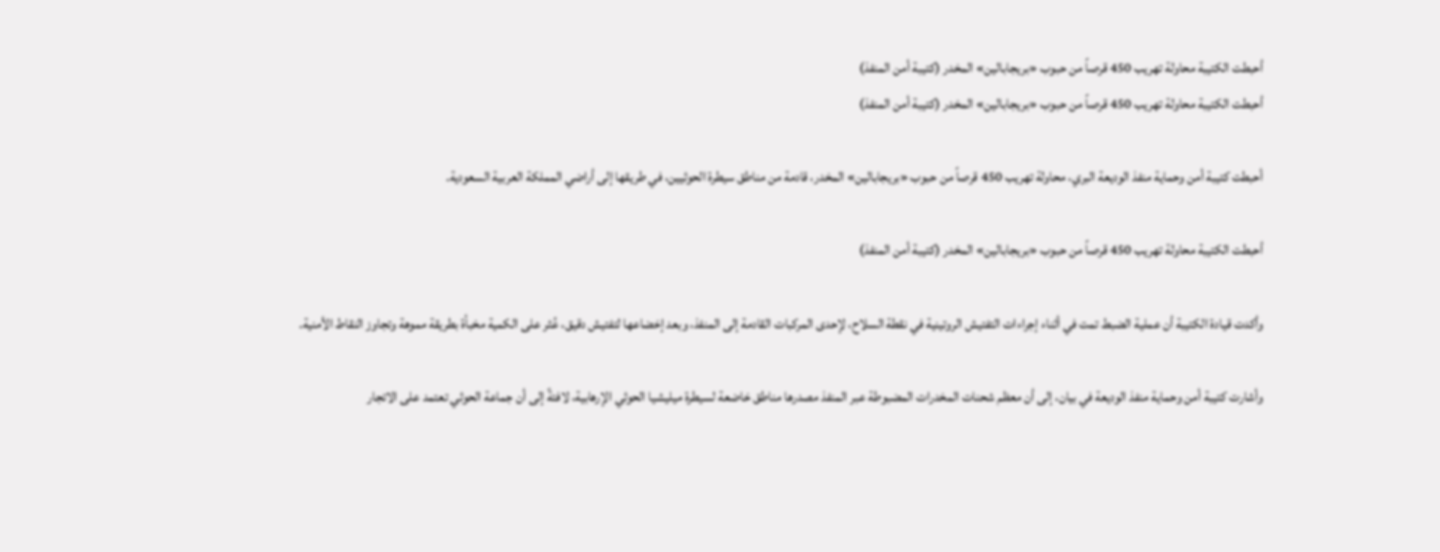أحبطت الكتيبة محاولة تهريب 450 قرصاً من حبوب «بريجابالين» المخدر (كتيبة أمن المنفذ)
أحبطت الكتيبة محاولة تهريب 450 قرصاً من حبوب «بريجابالين» المخدر (كتيبة أمن المنفذ)

أحبطت كتيبة أمن وحماية منفذ الوديعة البري، محاولة تهريب 450 قرصاً من حبوب «بريجابالين» المخدر، قادمة من مناطق سيطرة الحوثيين، في طريقها إلى أراضي المملكة العربية السعودية.

أحبطت الكتيبة محاولة تهريب 450 قرصاً من حبوب «بريجابالين» المخدر (كتيبة أمن المنفذ)

وأكدت قيادة الكتيبة أن عملية الضبط تمت في أثناء إجراءات التفتيش الروتينية في نقطة السلاح، لإحدى المركبات القادمة إلى المنفذ، وبعد إخضاعها لتفتيش دقيق، عُثر على الكمية مخبأة بطريقة مموهة وتجاوز النقاط الأمنية.

وأشارت كتيبة أمن وحماية منفذ الوديعة في بيان، إلى أن معظم شحنات المخدرات المضبوطة عبر المنفذ مصدرها مناطق خاضعة لسيطرة ميليشيا الحوثي الإرهابية، لافتةً إلى أن جماعة الحوثي تعتمد على الاتجار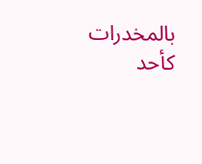بالمخدرات كأحد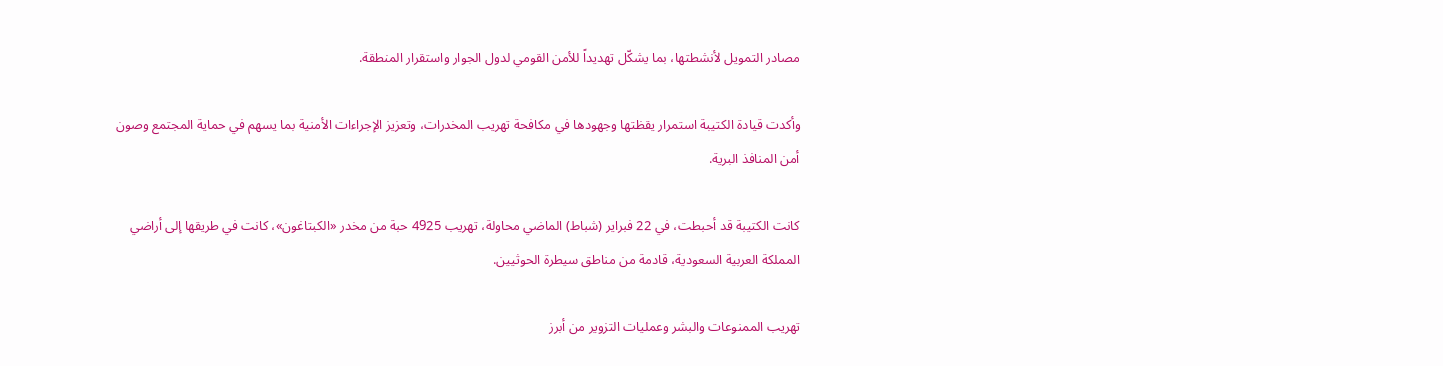مصادر التمويل لأنشطتها، بما يشكّل تهديداً للأمن القومي لدول الجوار واستقرار المنطقة.

وأكدت قيادة الكتيبة استمرار يقظتها وجهودها في مكافحة تهريب المخدرات، وتعزيز الإجراءات الأمنية بما يسهم في حماية المجتمع وصون أمن المنافذ البرية.

كانت الكتيبة قد أحبطت، في 22 فبراير (شباط) الماضي محاولة، تهريب 4925 حبة من مخدر «الكبتاغون»، كانت في طريقها إلى أراضي المملكة العربية السعودية، قادمة من مناطق سيطرة الحوثيين.

تهريب الممنوعات والبشر وعمليات التزوير من أبرز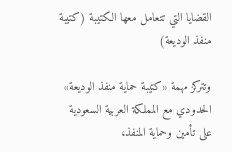القضايا التي تتعامل معها الكتيبة (كتيبة منفذ الوديعة)

وتتركز مهمة «كتيبة حماية منفذ الوديعة» الحدودي مع المملكة العربية السعودية على تأمين وحماية المنفذ،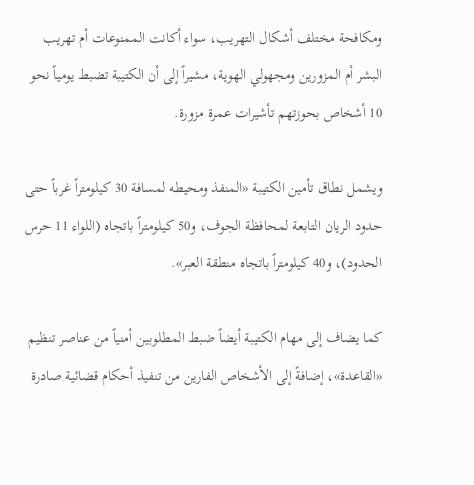ومكافحة مختلف أشكال التهريب، سواء أكانت الممنوعات أم تهريب البشر أم المزورين ومجهولي الهوية، مشيراً إلى أن الكتيبة تضبط يومياً نحو 10 أشخاص بحوزتهم تأشيرات عمرة مزورة.

ويشمل نطاق تأمين الكتيبة «المنفذ ومحيطه لمسافة 30 كيلومتراً غرباً حتى حدود الريان التابعة لمحافظة الجوف، و50 كيلومتراً باتجاه (اللواء 11 حرس الحدود)، و40 كيلومتراً باتجاه منطقة العبر».

كما يضاف إلى مهام الكتيبة أيضاً ضبط المطلوبين أمنياً من عناصر تنظيم «القاعدة»، إضافةً إلى الأشخاص الفارين من تنفيذ أحكام قضائية صادرة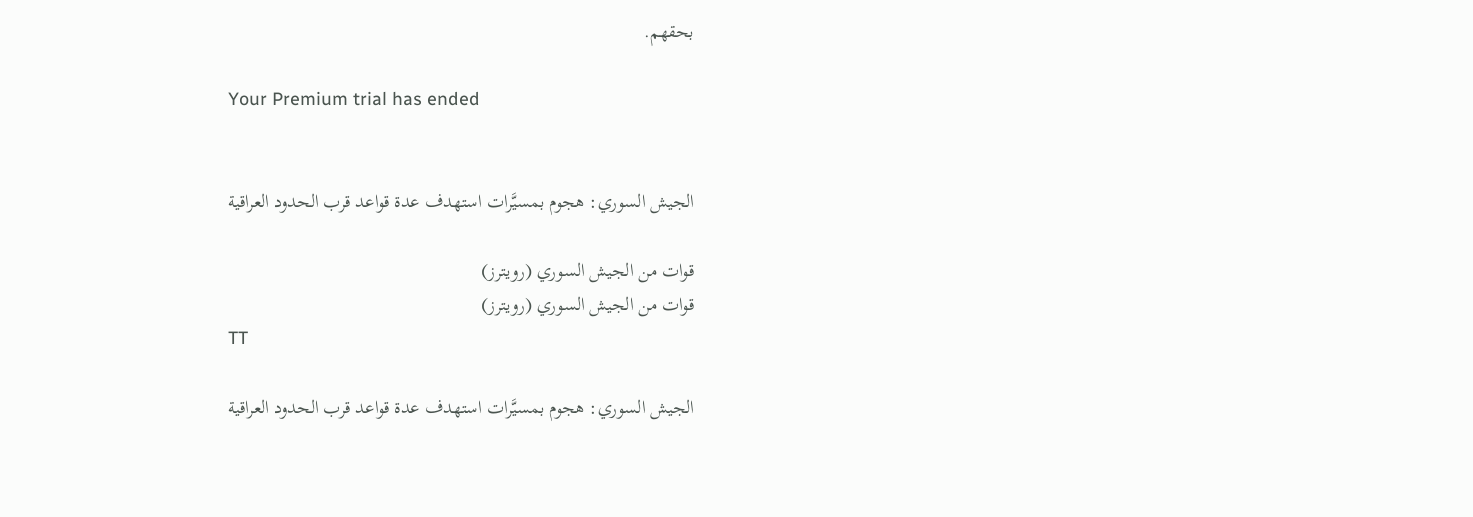بحقهم.

Your Premium trial has ended


الجيش السوري: هجوم بمسيَّرات استهدف عدة قواعد قرب الحدود العراقية

قوات من الجيش السوري (رويترز)
قوات من الجيش السوري (رويترز)
TT

الجيش السوري: هجوم بمسيَّرات استهدف عدة قواعد قرب الحدود العراقية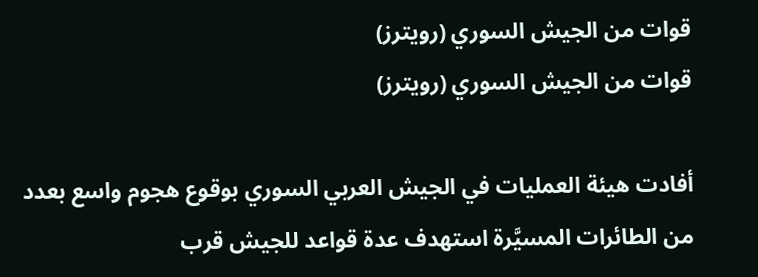قوات من الجيش السوري (رويترز)
قوات من الجيش السوري (رويترز)

أفادت هيئة العمليات في الجيش العربي السوري بوقوع هجوم واسع بعدد من الطائرات المسيَّرة استهدف عدة قواعد للجيش قرب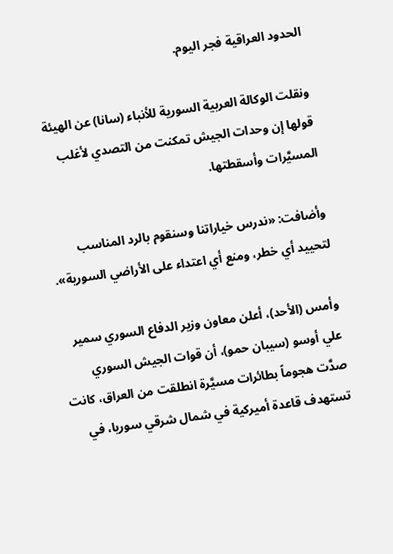الحدود العراقية فجر اليوم.

ونقلت الوكالة العربية السورية للأنباء (سانا) عن الهيئة قولها إن وحدات الجيش تمكنت من التصدي لأغلب المسيَّرات وأسقطتها.

وأضافت: «ندرس خياراتنا وسنقوم بالرد المناسب لتحييد أي خطر، ومنع أي اعتداء على الأراضي السورية».

وأمس (الأحد)، أعلن معاون وزير الدفاع السوري سمير علي أوسو (سيبان حمو)، أن قوات الجيش السوري صدَّت هجوماً بطائرات مسيَّرة انطلقت من العراق، كانت تستهدف قاعدة أميركية في شمال شرقي سوريا، في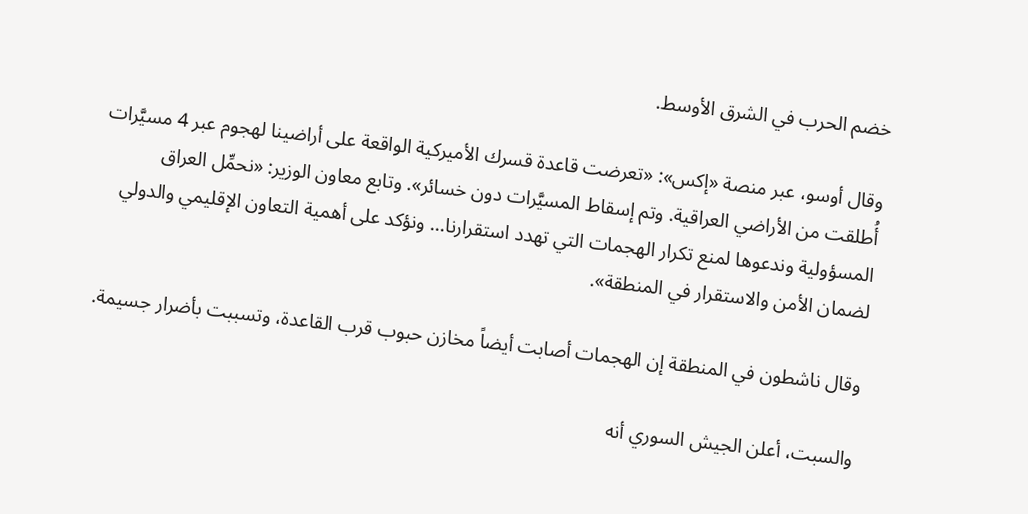خضم الحرب في الشرق الأوسط.

وقال أوسو، عبر منصة «إكس»: «تعرضت قاعدة قسرك الأميركية الواقعة على أراضينا لهجوم عبر 4 مسيَّرات أُطلقت من الأراضي العراقية. وتم إسقاط المسيَّرات دون خسائر». وتابع معاون الوزير: «نحمِّل العراق المسؤولية وندعوها لمنع تكرار الهجمات التي تهدد استقرارنا... ونؤكد على أهمية التعاون الإقليمي والدولي لضمان الأمن والاستقرار في المنطقة».

وقال ناشطون في المنطقة إن الهجمات أصابت أيضاً مخازن حبوب قرب القاعدة، وتسببت بأضرار جسيمة.

والسبت، أعلن الجيش السوري أنه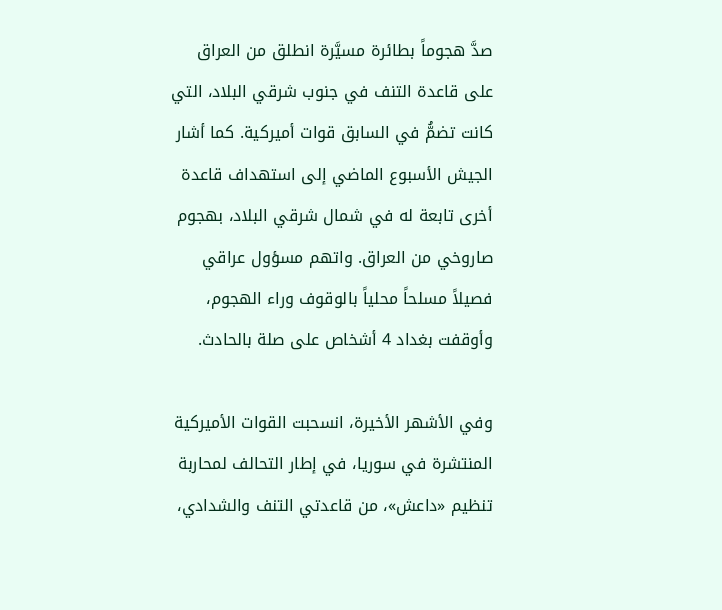صدَّ هجوماً بطائرة مسيَّرة انطلق من العراق على قاعدة التنف في جنوب شرقي البلاد، التي كانت تضمُّ في السابق قوات أميركية. كما أشار الجيش الأسبوع الماضي إلى استهداف قاعدة أخرى تابعة له في شمال شرقي البلاد، بهجوم صاروخي من العراق. واتهم مسؤول عراقي فصيلاً مسلحاً محلياً بالوقوف وراء الهجوم، وأوقفت بغداد 4 أشخاص على صلة بالحادث.

وفي الأشهر الأخيرة، انسحبت القوات الأميركية المنتشرة في سوريا، في إطار التحالف لمحاربة تنظيم «داعش»، من قاعدتي التنف والشدادي،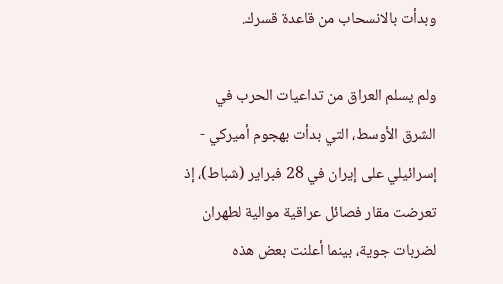وبدأت بالانسحاب من قاعدة قسرك.

ولم يسلم العراق من تداعيات الحرب في الشرق الأوسط، التي بدأت بهجوم أميركي - إسرائيلي على إيران في 28 فبراير (شباط)، إذ تعرضت مقار فصائل عراقية موالية لطهران لضربات جوية، بينما أعلنت بعض هذه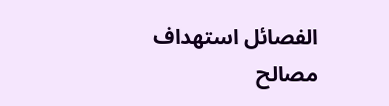الفصائل استهداف مصالح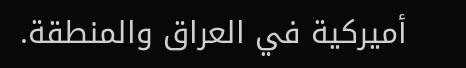أميركية في العراق والمنطقة.